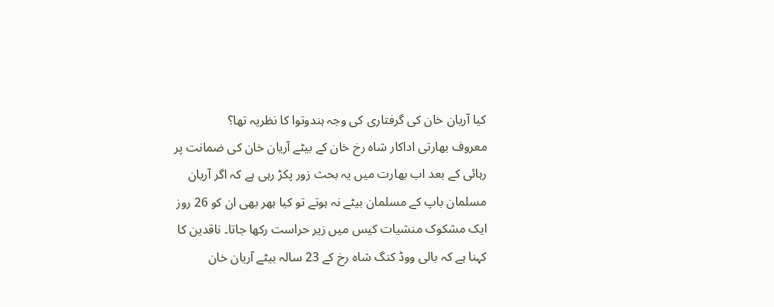کیا آریان خان کی گرفتاری کی وجہ ہندوتوا کا نظریہ تھا؟
معروف بھارتی اداکار شاہ رخ خان کے بیٹے آریان خان کی ضمانت پر رہائی کے بعد اب بھارت میں یہ بحث زور پکڑ رہی ہے کہ اگر آریان مسلمان باپ کے مسلمان بیٹے نہ ہوتے تو کیا ہھر بھی ان کو 26 روز ایک مشکوک منشیات کیس میں زیر حراست رکھا جاتا۔ ناقدین کا کہنا ہے کہ بالی ووڈ کنگ شاہ رخ کے 23 سالہ بیٹے آریان خان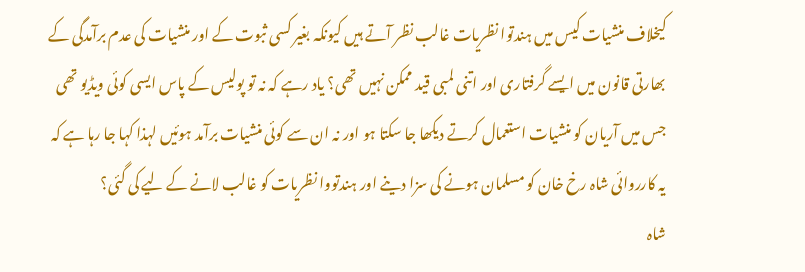کیخلاف منشیات کیس میں ہندتوا نظریات غالب نظر آتے ہیں کیونکہ بغیر کسی ثبوت کے اور منشیات کی عدم برآمدگی کے بھارتی قانون میں ایسے گرفتاری اور اتنی لمبی قید ممکن نہیں تھی؟ یاد رہے کہ نہ تو پولیس کے پاس ایسی کوئی ویڈیو تھی جس میں آریان کو منشیات استعمال کرتے دیکھا جا سکتا ہو اور نہ ان سے کوئی منشیات برآمد ہوئیں لہذا کہا جا رہا ہے کہ یہ کارروائی شاہ رخ خان کو مسلمان ہونے کی سزا دینے اور ہندتووا نظریات کو غالب لانے کے لیے کی گئی؟
شاہ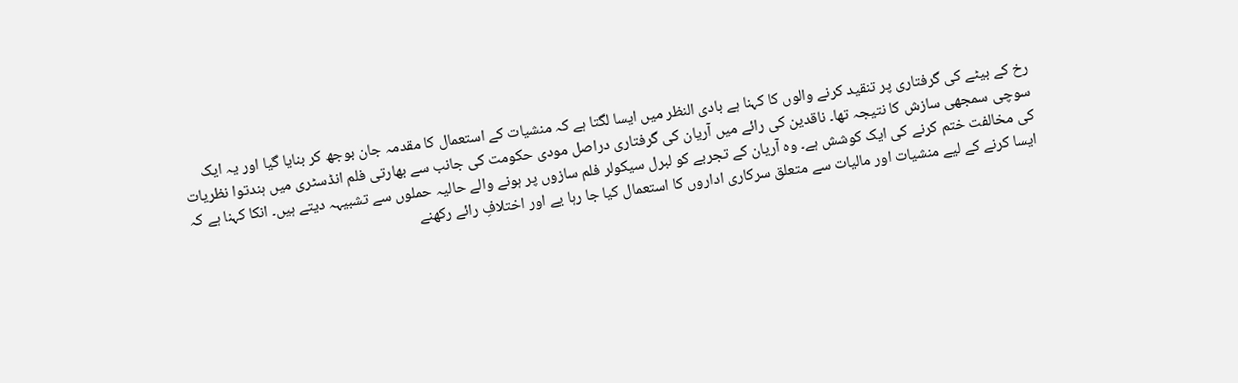رخ کے بیٹے کی گرفتاری پر تنقید کرنے والوں کا کہنا ہے بادی النظر میں ایسا لگتا ہے کہ منشیات کے استعمال کا مقدمہ جان بوجھ کر بنایا گیا اور یہ ایک سوچی سمجھی سازش کا نتیجہ تھا۔ ناقدین کی رائے میں آریان کی گرفتاری دراصل مودی حکومت کی جانب سے بھارتی فلم انڈسٹری میں ہندتوا نظریات کی مخالفت ختم کرنے کی ایک کوشش ہے۔ وہ آریان کے تجربے کو لبرل سیکولر فلم سازوں پر ہونے والے حالیہ حملوں سے تشبیہہ دیتے ہیں۔ انکا کہنا ہے کہ ایسا کرنے کے لیے منشیات اور مالیات سے متعلق سرکاری اداروں کا استعمال کیا جا رہا یے اور اختلافِ رائے رکھنے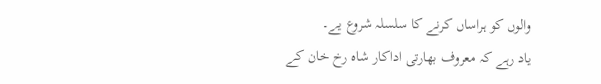والوں کو ہراساں کرنے کا سلسلہ شروع یے۔
یاد رہے کہ معروف بھارتی اداکار شاہ رخ خان کے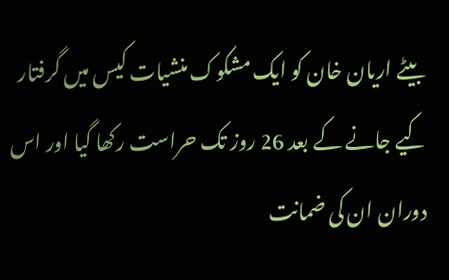بیٹے اریان خان کو ایک مشکوک منشیات کیس میں گرفتار کیے جانے کے بعد 26 روز تک حراست رکھا گیا اور اس دوران ان کی ضمانت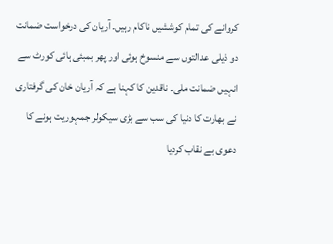کروانے کی تمام کوششیں ناکام رہیں۔ آریان کی درخواست ضمانت دو ذیلی عدالتوں سے منسوخ ہوئی اور پھر بمبئی ہائی کورٹ سے انہیں ضمانت ملی۔ ناقدین کا کہنا ہے کہ آریان خان کی گرفتاری نے بھارت کا دنیا کی سب سے بڑی سیکولر جمہوریت ہونے کا دعوی بے نقاب کردیا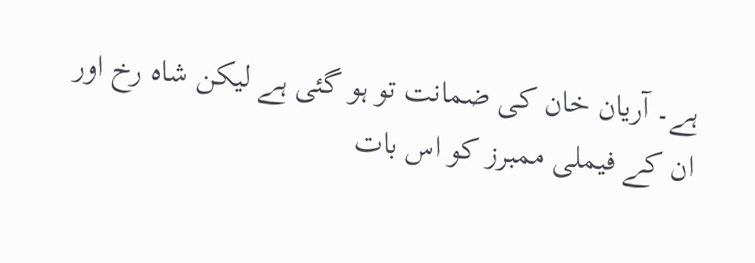ہے۔ آریان خان کی ضمانت تو ہو گئی ہے لیکن شاہ رخ اور ان کے فیملی ممبرز کو اس بات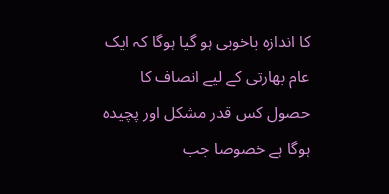کا اندازہ باخوبی ہو گیا ہوگا کہ ایک عام بھارتی کے لیے انصاف کا حصول کس قدر مشکل اور پچیدہ ہوگا ہے خصوصا جب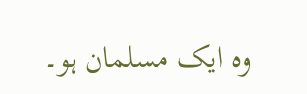وہ ایک مسلمان ہو۔